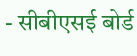- सीबीएसई बोर्ड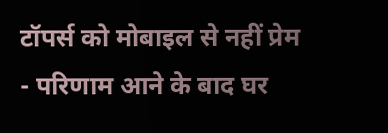टॉपर्स को मोबाइल से नहीं प्रेम
- परिणाम आने के बाद घर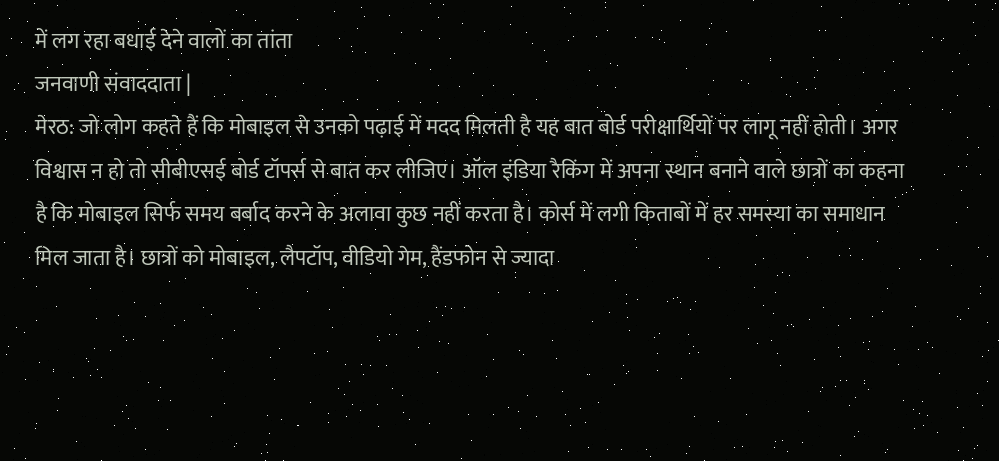में लग रहा बधाई देने वालों का तांता
जनवाणी संवाददाता |
मेरठ: जो लोग कहते हैं कि मोबाइल से उनको पढ़ाई में मदद मिलती है यह बात बोर्ड परीक्षार्थियों पर लागू नहीं होती। अगर विश्वास न हो तो सीबीएसई बोर्ड टॉपर्स से बात कर लीजिए। ऑल इंडिया रैकिंग में अपना स्थान बनाने वाले छात्रों का कहना है कि मोबाइल सिर्फ समय बर्बाद करने के अलावा कुछ नहीं करता है। कोर्स में लगी किताबों में हर समस्या का समाधान मिल जाता है। छात्रों को मोबाइल, लैपटॉप, वीडियो गेम, हैंडफोन से ज्यादा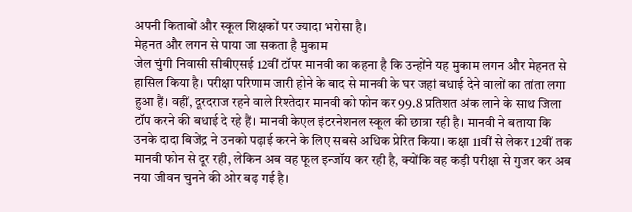अपनी किताबों और स्कूल शिक्षकों पर ज्यादा भरोसा है।
मेहनत और लगन से पाया जा सकता है मुकाम
जेल चुंगी निवासी सीबीएसई 12वीं टॉपर मानवी का कहना है कि उन्होंने यह मुकाम लगन और मेहनत से हासिल किया है। परीक्षा परिणाम जारी होने के बाद से मानवी के घर जहां बधाई देने वालों का तांता लगा हुआ हैं। वहीं, दूरदराज रहने वाले रिश्तेदार मानवी को फोन कर 99.8 प्रतिशत अंक लाने के साथ जिला टॉप करने की बधाई दे रहे हैं। मानवी केएल इंटरनेशनल स्कूल की छात्रा रही है। मानवी ने बताया कि उनके दादा बिजेंद्र ने उनको पढ़ाई करने के लिए सबसे अधिक प्रेरित किया। कक्षा 11वीं से लेकर 12वीं तक मानवी फोन से दूर रही, लेकिन अब वह फूल इन्जॉय कर रही है, क्योंकि वह कड़ी परीक्षा से गुजर कर अब नया जीवन चुनने की ओर बढ़ गई है।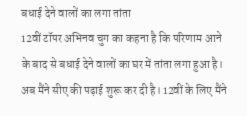बधाई देने वालों का लगा तांता
12वीं टॉपर अभिनव चुग का कहना है कि परिणाम आने के बाद से बधाई देने वालों का घर में तांता लगा हुआ है। अब मैंने सीए की पढ़ाई शुरू कर दी है। 12वीं के लिए मैंने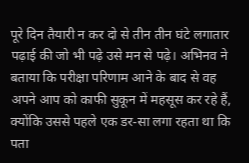पूरे दिन तैयारी न कर दो से तीन तीन घंटे लगातार पढ़ाई की जो भी पढ़े उसे मन से पढ़े। अभिनव ने बताया कि परीक्षा परिणाम आने के बाद से वह अपने आप को काफी सुकून में महसूस कर रहे हैं, क्योंकि उससे पहले एक डर-सा लगा रहता था कि पता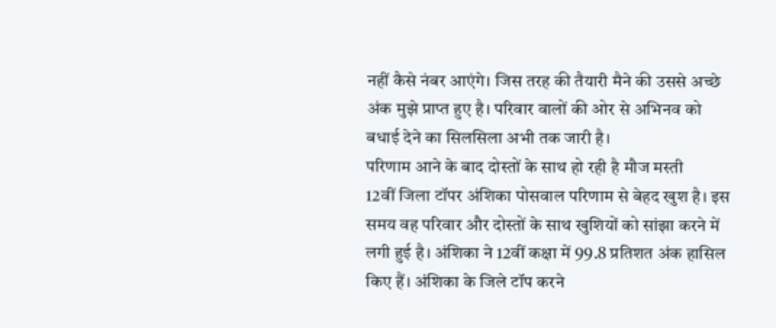नहीं कैसे नंबर आएंगे। जिस तरह की तैयारी मैने की उससे अच्छे अंक मुझे प्राप्त हुए है। परिवार वालों की ओर से अभिनव को बधाई देने का सिलसिला अभी तक जारी है।
परिणाम आने के बाद दोस्तों के साथ हो रही है मौज मस्ती
12वीं जिला टॉपर अंशिका पोसवाल परिणाम से बेहद खुश है। इस समय वह परिवार और दोस्तों के साथ खुशियों को सांझा करने में लगी हुई है। अंशिका ने 12वीं कक्षा में 99.8 प्रतिशत अंक हासिल किए हैं। अंशिका के जिले टॉप करने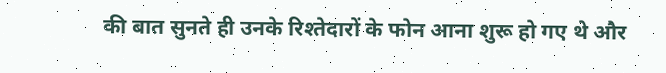की बात सुनते ही उनके रिश्तेदारों के फोन आना शुरू हो गए थे और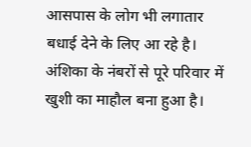आसपास के लोग भी लगातार बधाई देने के लिए आ रहे है। अंशिका के नंबरों से पूरे परिवार में खुशी का माहौल बना हुआ है।